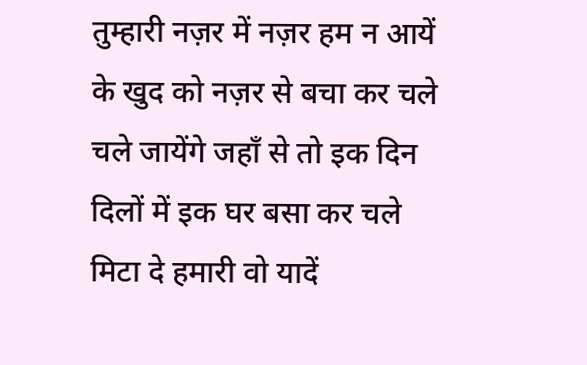तुम्हारी नज़र में नज़र हम न आयें
के खुद को नज़र से बचा कर चले
चले जायेंगे जहाँ से तो इक दिन
दिलों में इक घर बसा कर चले
मिटा दे हमारी वो यादें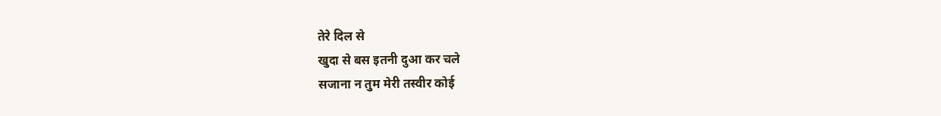तेरे दिल से
खुदा से बस इतनी दुआ कर चले
सजाना न तुम मेरी तस्वीर कोई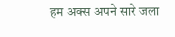हम अक्स अपने सारे जला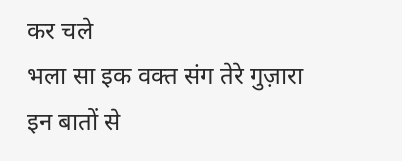कर चले
भला सा इक वक्त संग तेरे गुज़ारा
इन बातों से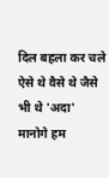दिल बहला कर चले
ऐसे थे वैसे थे जैसे भी थे 'अदा'
मानोगे हम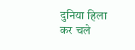दुनिया हिला कर चले